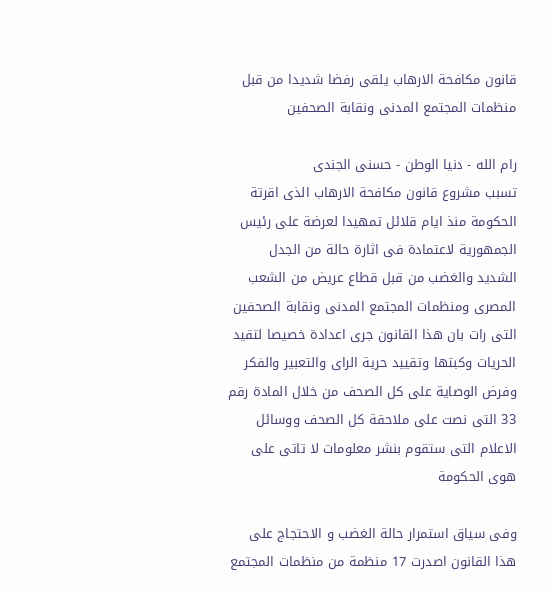قانون مكافحة الارهاب يلقى رفضا شديدا من قبل منظمات المجتمع المدنى ونقابة الصحفين

رام الله - دنيا الوطن - حسنى الجندى
تسبب مشروع قانون مكافحة الارهاب الذى اقرتة الحكومة منذ ايام قلائل تمهيدا لعرضة على رئيس الجمهورية لاعتمادة فى اثارة حالة من الجدل الشديد والغضب من قبل قطاع عريض من الشعب المصرى ومنظمات المجتمع المدنى ونقابة الصحفين التى رات بان هذا القانون جرى اعدادة خصيصا لتقيد الحريات وكبتها وتقييد حرية الراى والتعبير والفكر وفرض الوصاية على كل الصحف من خلال المادة رقم 33 التى نصت على ملاحقة كل الصحف ووسائل الاعلام التى ستقوم بنشر معلومات لا تاتى على هوى الحكومة

وفى سياق استمرار حالة الغضب و الاحتجاج على هذا القانون اصدرت 17 منظمة من منظمات المجتمع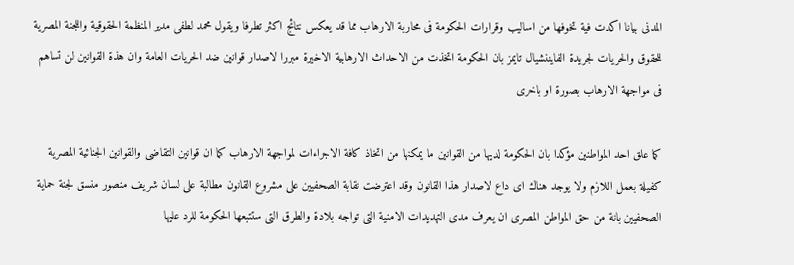المدنى بيانا اكدت فية تخوفها من اساليب وقرارات الحكومة فى محاربة الارهاب مما قد يعكس نتائج اكثر تطرفا ويقول محمد لطفى مدير المنظمة الحقوقية واللجنة المصرية للحقوق والحريات لجريدة الفايننشيال تايمز بان الحكومة اتخذت من الاحداث الارهابية الاخيرة مبررا لاصدار قوانين ضد الحريات العامة وان هذة القوانين لن تساهم فى مواجهة الارهاب بصورة او باخرى

كما علق احد المواطنين مؤكدا بان الحكومة لديها من القوانين ما يمكنها من اتخاذ كافة الاجراءات لمواجهة الارهاب كما ان قوانين التقاضى والقوانين الجنائية المصرية كفيلة بعمل اللازم ولا يوجد هناك اى داع لاصدار هذا القانون وقد اعترضت نقابة الصحفيين على مشروع القانون مطالبة على لسان شريف منصور منسق لجنة حماية الصحفيين بانة من حق المواطن المصرى ان يعرف مدى التهديدات الامنية التى تواجه بلادة والطرق التى ستتبعها الحكومة للرد عليها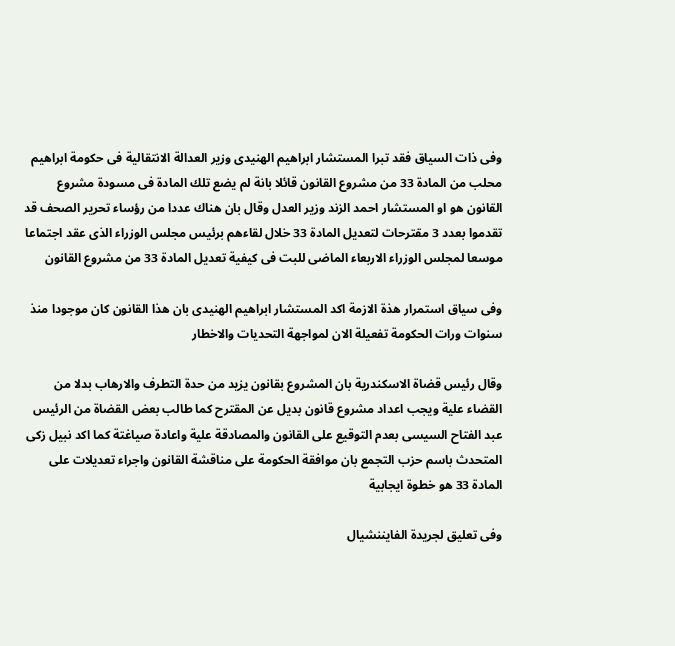وفى ذات السياق فقد تبرا المستشار ابراهيم الهنيدى وزير العدالة الانتقالية فى حكومة ابراهيم محلب من المادة 33 من مشروع القانون قائلا بانة لم يضع تلك المادة فى مسودة مشروع القانون هو او المستشار احمد الزند وزير العدل وقال بان هناك عددا من رؤساء تحرير الصحف قد تقدموا بعدد 3 مقترحات لتعديل المادة 33 خلال لقاءهم برئيس مجلس الوزراء الذى عقد اجتماعا موسعا لمجلس الوزراء الاربعاء الماضى للبت فى كيفية تعديل المادة 33 من مشروع القانون

وفى سياق استمرار هذة الازمة اكد المستشار ابراهيم الهنيدى بان هذا القانون كان موجودا منذ سنوات ورات الحكومة تفعيلة الان لمواجهة التحديات والاخطار

وقال رئيس قضاة الاسكندرية بان المشروع بقانون يزيد من حدة التطرف والارهاب بدلا من القضاء علية ويجب اعداد مشروع قانون بديل عن المقترح كما طالب بعض القضاة من الرئيس عبد الفتاح السيسى بعدم التوقيع على القانون والمصادقة علية واعادة صياغتة كما اكد نبيل زكى المتحدث باسم حزب التجمع بان موافقة الحكومة على مناقشة القانون واجراء تعديلات على المادة 33 هو خطوة ايجابية

وفى تعليق لجريدة الفايننشيال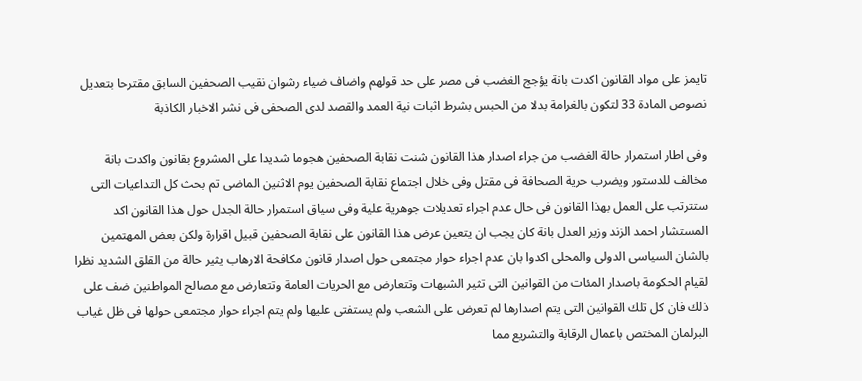تايمز على مواد القانون اكدت بانة يؤجج الغضب فى مصر على حد قولهم واضاف ضياء رشوان نقيب الصحفين السابق مقترحا بتعديل نصوص المادة 33 لتكون بالغرامة بدلا من الحبس بشرط اثبات نية العمد والقصد لدى الصحفى فى نشر الاخبار الكاذبة

وفى اطار استمرار حالة الغضب من جراء اصدار هذا القانون شنت نقابة الصحفين هجوما شديدا على المشروع بقانون واكدت بانة مخالف للدستور ويضرب حرية الصحافة فى مقتل وفى خلال اجتماع نقابة الصحفين يوم الاثنين الماضى تم بحث كل التداعيات التى ستترتب على العمل بهذا القانون فى حال عدم اجراء تعديلات جوهرية علية وفى سياق استمرار حالة الجدل حول هذا القانون اكد المستشار احمد الزند وزير العدل بانة كان يجب ان يتعين عرض هذا القانون على نقابة الصحفين قبيل اقرارة ولكن بعض المهتمين بالشان السياسى الدولى والمحلى اكدوا بان عدم اجراء حوار مجتمعى حول اصدار قانون مكافحة الارهاب يثير حالة من القلق الشديد نظرا لقيام الحكومة باصدار المئات من القوانين التى تثير الشبهات وتتعارض مع الحريات العامة وتتعارض مع مصالح المواطنين ضف على ذلك فان كل تلك القوانين التى يتم اصدارها لم تعرض على الشعب ولم يستفتى عليها ولم يتم اجراء حوار مجتمعى حولها فى ظل غياب البرلمان المختص باعمال الرقابة والتشريع مما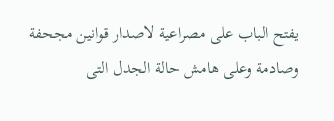يفتح الباب على مصراعية لاصدار قوانين مجحفة وصادمة وعلى هامش حالة الجدل التى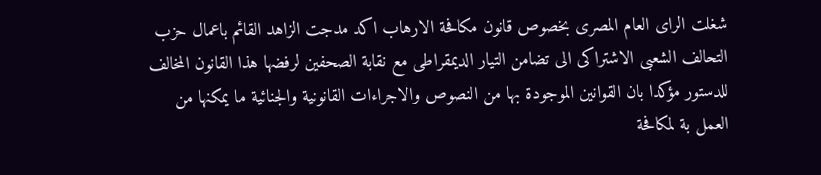شغلت الراى العام المصرى بخصوص قانون مكافحة الارهاب اكد مدجت الزاهد القائم باعمال حزب التحالف الشعبى الاشتراكى الى تضامن التيار الديمقراطى مع نقابة الصحفين لرفضها هذا القانون المخالف للدستور مؤكدا بان القوانين الموجودة بها من النصوص والاجراءات القانونية والجنائية ما يمكنها من العمل بة لمكافحة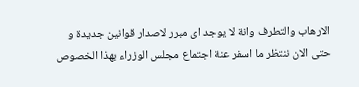الارهاب والتطرف وانة لا يوجد اى مبرر لاصدار قوانين جديدة و حتى الان ننتظر ما اسفر عنة اجتماع مجلس الوزراء بهذا الخصوص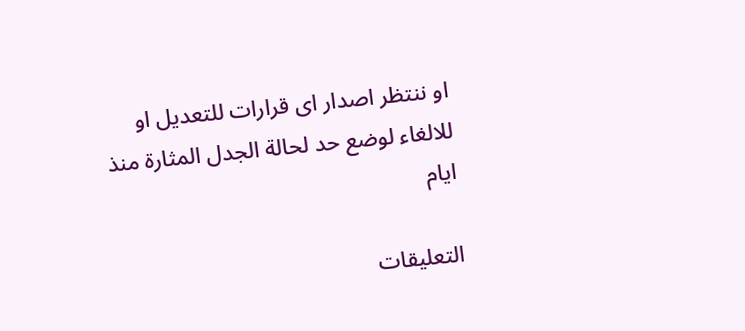او ننتظر اصدار اى قرارات للتعديل او للالغاء لوضع حد لحالة الجدل المثارة منذ ايام

التعليقات